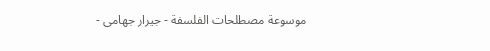موسوعة مصطلحات الفلسفة - جيرار جهامى -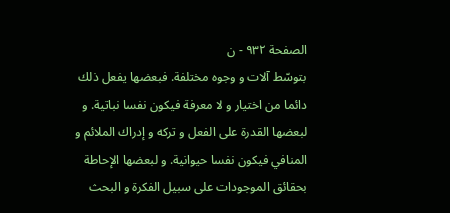الصفحة ٩٣٢ - ن
بتوسّط آلات و وجوه مختلفة. فبعضها يفعل ذلك دائما من اختيار و لا معرفة فيكون نفسا نباتية. و لبعضها القدرة على الفعل و تركه و إدراك الملائم و المنافي فيكون نفسا حيوانية. و لبعضها الإحاطة بحقائق الموجودات على سبيل الفكرة و البحث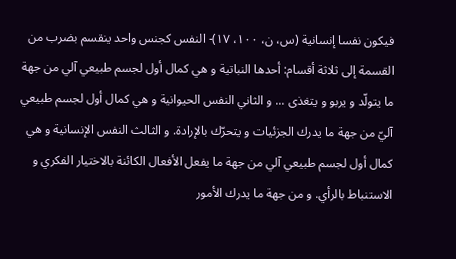فيكون نفسا إنسانية (س، ن، ١٠٠، ١٧)- النفس كجنس واحد ينقسم بضرب من القسمة إلى ثلاثة أقسام: أحدها النباتية و هي كمال أول لجسم طبيعي آلي من جهة ما يتولّد و يربو و يتغذى ... و الثاني النفس الحيوانية و هي كمال أول لجسم طبيعي آليّ من جهة ما يدرك الجزئيات و يتحرّك بالإرادة. و الثالث النفس الإنسانية و هي كمال أول لجسم طبيعي آلي من جهة ما يفعل الأفعال الكائنة بالاختيار الفكري و الاستنباط بالرأي. و من جهة ما يدرك الأمور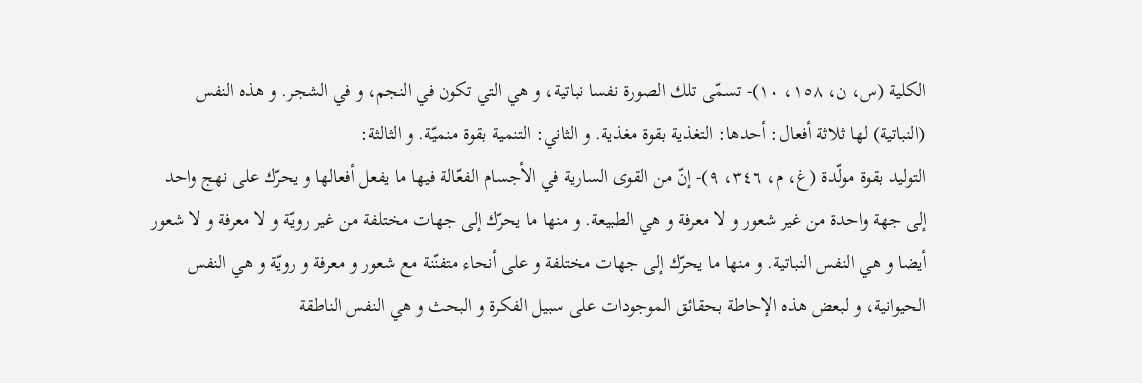الكلية (س، ن، ١٥٨، ١٠)- تسمّى تلك الصورة نفسا نباتية، و هي التي تكون في النجم، و في الشجر. و هذه النفس (النباتية) لها ثلاثة أفعال: أحدها: التغذية بقوة مغذية. و الثاني: التنمية بقوة منميّة. و الثالثة:
التوليد بقوة مولّدة (غ، م، ٣٤٦، ٩)- إنّ من القوى السارية في الأجسام الفعّالة فيها ما يفعل أفعالها و يحرّك على نهج واحد إلى جهة واحدة من غير شعور و لا معرفة و هي الطبيعة. و منها ما يحرّك إلى جهات مختلفة من غير رويّة و لا معرفة و لا شعور أيضا و هي النفس النباتية. و منها ما يحرّك إلى جهات مختلفة و على أنحاء متفنّنة مع شعور و معرفة و رويّة و هي النفس الحيوانية، و لبعض هذه الإحاطة بحقائق الموجودات على سبيل الفكرة و البحث و هي النفس الناطقة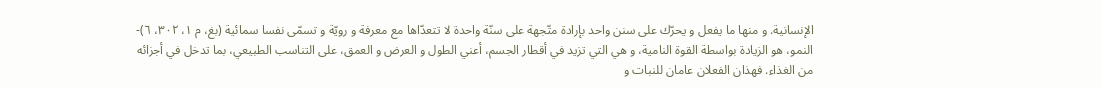الإنسانية. و منها ما يفعل و يحرّك على سنن واحد بإرادة متّجهة على سنّة واحدة لا تتعدّاها مع معرفة و رويّة و تسمّى نفسا سمائية (بغ، م ١، ٣٠٢، ٦)- النمو، هو الزيادة بواسطة القوة النامية، و هي التي تزيد في أقطار الجسم، أعني الطول و العرض و العمق، على التناسب الطبيعي، بما تدخل في أجزائه من الغذاء. فهذان الفعلان عامان للنبات و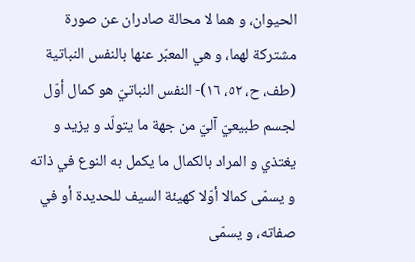الحيوان، و هما لا محالة صادران عن صورة مشتركة لهما، و هي المعبّر عنها بالنفس النباتية (طف، ح، ٥٢، ١٦)- النفس النباتيّ هو كمال أوّل لجسم طبيعيّ آليّ من جهة ما يتولّد و يزيد و يغتذي و المراد بالكمال ما يكمل به النوع في ذاته و يسمّى كمالا أوّلا كهيئة السيف للحديدة أو في صفاته، و يسمّى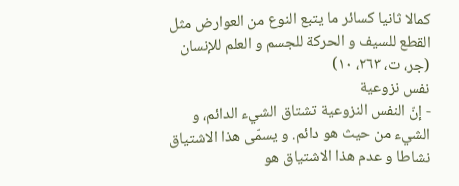كمالا ثانيا كسائر ما يتبع النوع من العوارض مثل القطع للسيف و الحركة للجسم و العلم للإنسان (جر، ت، ٢٦٣، ١٠)
نفس نزوعية
- إنّ النفس النزوعية تشتاق الشيء الدائم، و الشيء من حيث هو دائم. و يسمّى هذا الاشتياق نشاطا و عدم هذا الاشتياق هو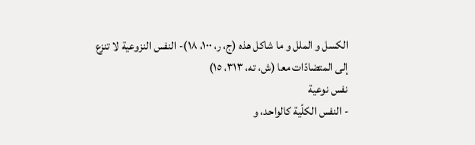الكسل و الملل و ما شاكل هذه (ج، ر، ١٠٠، ١٨)- النفس النزوعية لا تنزع إلى المتضادّات معا (ش، ته، ٣١٣، ١٥)
نفس نوعية
- النفس الكلّية كالواحد، و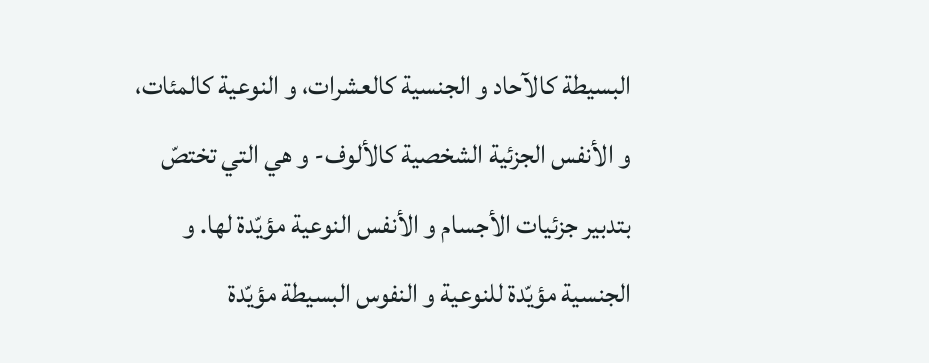البسيطة كالآحاد و الجنسية كالعشرات، و النوعية كالمئات، و الأنفس الجزئية الشخصية كالألوف- و هي التي تختصّ بتدبير جزئيات الأجسام و الأنفس النوعية مؤيّدة لها. و الجنسية مؤيّدة للنوعية و النفوس البسيطة مؤيّدة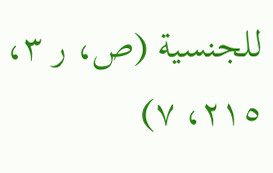للجنسية (ص، ر ٣، ٢١٥، ٧)